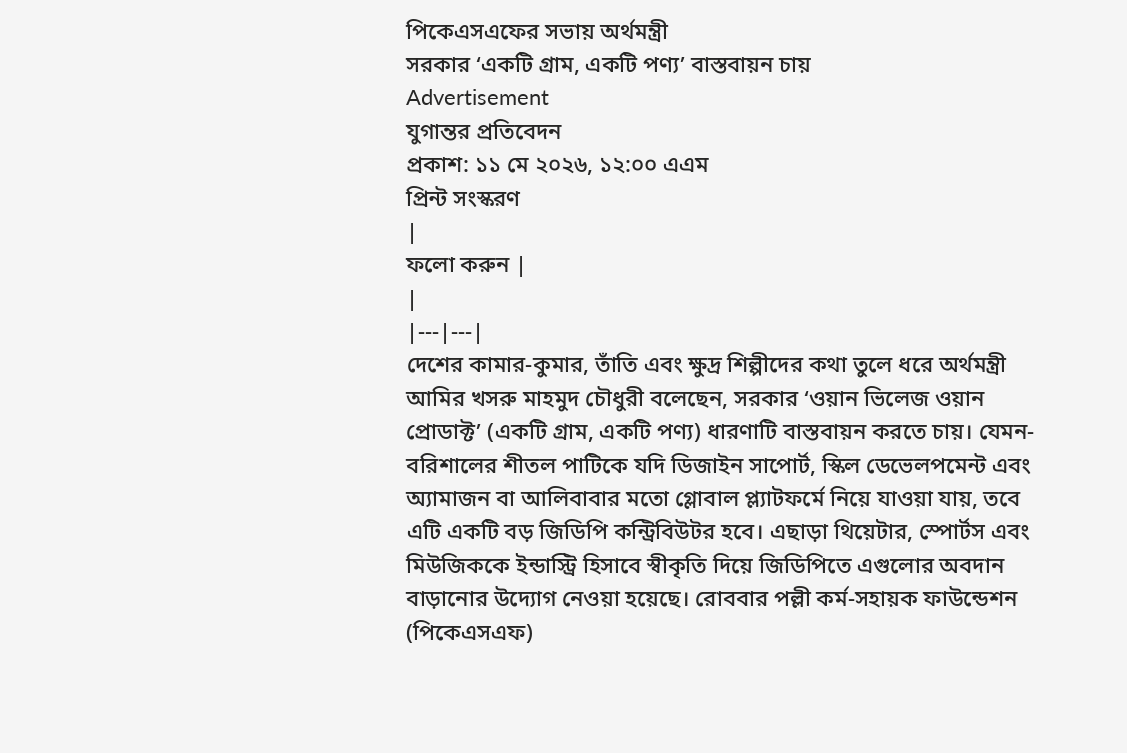পিকেএসএফের সভায় অর্থমন্ত্রী
সরকার ‘একটি গ্রাম, একটি পণ্য’ বাস্তবায়ন চায়
Advertisement
যুগান্তর প্রতিবেদন
প্রকাশ: ১১ মে ২০২৬, ১২:০০ এএম
প্রিন্ট সংস্করণ
|
ফলো করুন |
|
|---|---|
দেশের কামার-কুমার, তাঁতি এবং ক্ষুদ্র শিল্পীদের কথা তুলে ধরে অর্থমন্ত্রী আমির খসরু মাহমুদ চৌধুরী বলেছেন, সরকার ‘ওয়ান ভিলেজ ওয়ান প্রোডাক্ট’ (একটি গ্রাম, একটি পণ্য) ধারণাটি বাস্তবায়ন করতে চায়। যেমন-বরিশালের শীতল পাটিকে যদি ডিজাইন সাপোর্ট, স্কিল ডেভেলপমেন্ট এবং অ্যামাজন বা আলিবাবার মতো গ্লোবাল প্ল্যাটফর্মে নিয়ে যাওয়া যায়, তবে এটি একটি বড় জিডিপি কন্ট্রিবিউটর হবে। এছাড়া থিয়েটার, স্পোর্টস এবং মিউজিককে ইন্ডাস্ট্রি হিসাবে স্বীকৃতি দিয়ে জিডিপিতে এগুলোর অবদান বাড়ানোর উদ্যোগ নেওয়া হয়েছে। রোববার পল্লী কর্ম-সহায়ক ফাউন্ডেশন (পিকেএসএফ)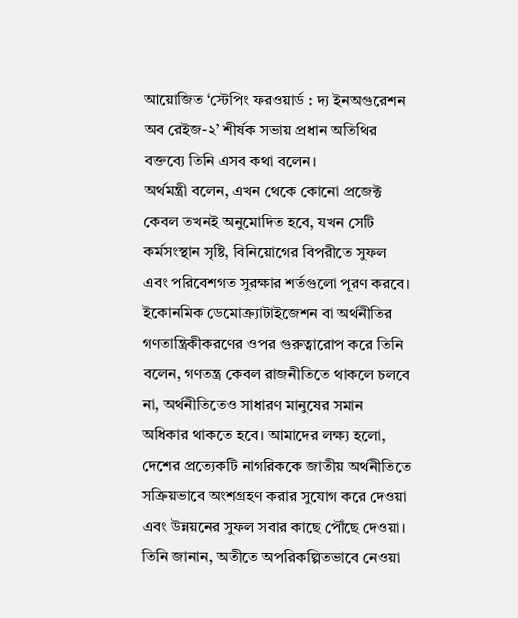আয়োজিত ‘স্টেপিং ফরওয়ার্ড : দ্য ইনঅগুরেশন অব রেইজ-২’ শীর্ষক সভায় প্রধান অতিথির বক্তব্যে তিনি এসব কথা বলেন।
অর্থমন্ত্রী বলেন, এখন থেকে কোনো প্রজেক্ট কেবল তখনই অনুমোদিত হবে, যখন সেটি কর্মসংস্থান সৃষ্টি, বিনিয়োগের বিপরীতে সুফল এবং পরিবেশগত সুরক্ষার শর্তগুলো পূরণ করবে। ইকোনমিক ডেমোক্র্যাটাইজেশন বা অর্থনীতির গণতান্ত্রিকীকরণের ওপর গুরুত্বারোপ করে তিনি বলেন, গণতন্ত্র কেবল রাজনীতিতে থাকলে চলবে না, অর্থনীতিতেও সাধারণ মানুষের সমান অধিকার থাকতে হবে। আমাদের লক্ষ্য হলো, দেশের প্রত্যেকটি নাগরিককে জাতীয় অর্থনীতিতে সক্রিয়ভাবে অংশগ্রহণ করার সুযোগ করে দেওয়া এবং উন্নয়নের সুফল সবার কাছে পৌঁছে দেওয়া। তিনি জানান, অতীতে অপরিকল্পিতভাবে নেওয়া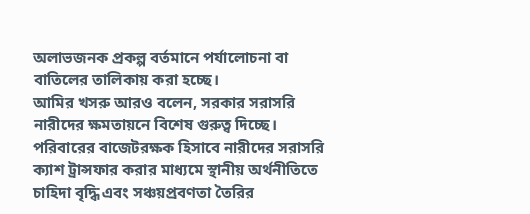অলাভজনক প্রকল্প বর্তমানে পর্যালোচনা বা বাতিলের তালিকায় করা হচ্ছে।
আমির খসরু আরও বলেন, সরকার সরাসরি নারীদের ক্ষমতায়নে বিশেষ গুরুত্ব দিচ্ছে। পরিবারের বাজেটরক্ষক হিসাবে নারীদের সরাসরি ক্যাশ ট্রান্সফার করার মাধ্যমে স্থানীয় অর্থনীতিতে চাহিদা বৃদ্ধি এবং সঞ্চয়প্রবণতা তৈরির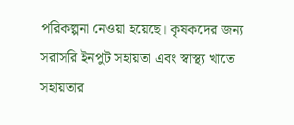পরিকল্পনা নেওয়া হয়েছে। কৃষকদের জন্য সরাসরি ইনপুট সহায়তা এবং স্বাস্থ্য খাতে সহায়তার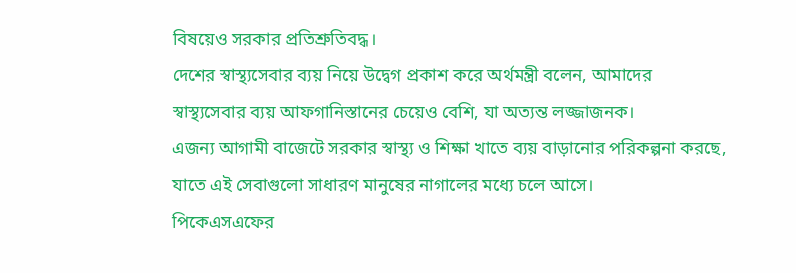বিষয়েও সরকার প্রতিশ্রুতিবদ্ধ।
দেশের স্বাস্থ্যসেবার ব্যয় নিয়ে উদ্বেগ প্রকাশ করে অর্থমন্ত্রী বলেন, আমাদের স্বাস্থ্যসেবার ব্যয় আফগানিস্তানের চেয়েও বেশি, যা অত্যন্ত লজ্জাজনক।
এজন্য আগামী বাজেটে সরকার স্বাস্থ্য ও শিক্ষা খাতে ব্যয় বাড়ানোর পরিকল্পনা করছে, যাতে এই সেবাগুলো সাধারণ মানুষের নাগালের মধ্যে চলে আসে।
পিকেএসএফের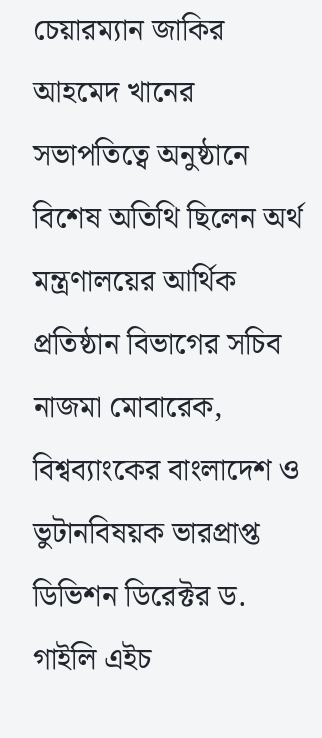চেয়ারম্যান জাকির আহমেদ খানের সভাপতিত্বে অনুষ্ঠানে বিশেষ অতিথি ছিলেন অর্থ মন্ত্রণালয়ের আর্থিক প্রতিষ্ঠান বিভাগের সচিব নাজমা মোবারেক, বিশ্বব্যাংকের বাংলাদেশ ও ভুটানবিষয়ক ভারপ্রাপ্ত ডিভিশন ডিরেক্টর ড. গাইলি এইচ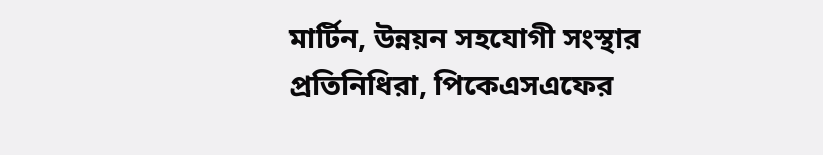মার্টিন, উন্নয়ন সহযোগী সংস্থার প্রতিনিধিরা, পিকেএসএফের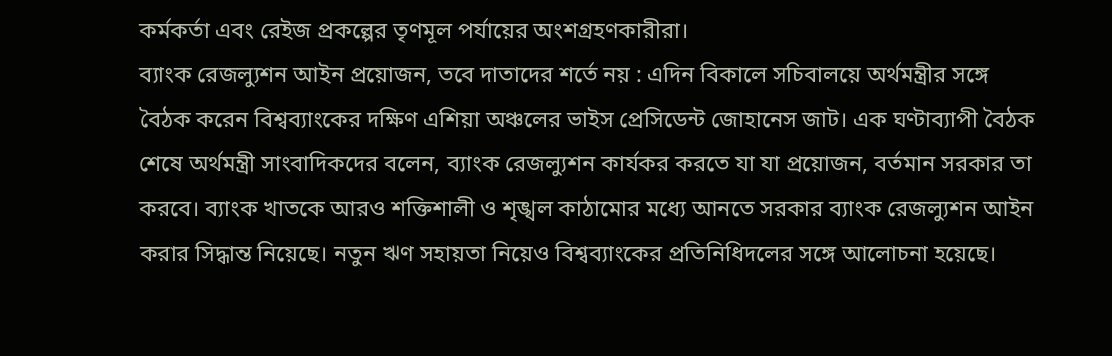কর্মকর্তা এবং রেইজ প্রকল্পের তৃণমূল পর্যায়ের অংশগ্রহণকারীরা।
ব্যাংক রেজল্যুশন আইন প্রয়োজন, তবে দাতাদের শর্তে নয় : এদিন বিকালে সচিবালয়ে অর্থমন্ত্রীর সঙ্গে বৈঠক করেন বিশ্বব্যাংকের দক্ষিণ এশিয়া অঞ্চলের ভাইস প্রেসিডেন্ট জোহানেস জাট। এক ঘণ্টাব্যাপী বৈঠক শেষে অর্থমন্ত্রী সাংবাদিকদের বলেন, ব্যাংক রেজল্যুশন কার্যকর করতে যা যা প্রয়োজন, বর্তমান সরকার তা করবে। ব্যাংক খাতকে আরও শক্তিশালী ও শৃঙ্খল কাঠামোর মধ্যে আনতে সরকার ব্যাংক রেজল্যুশন আইন করার সিদ্ধান্ত নিয়েছে। নতুন ঋণ সহায়তা নিয়েও বিশ্বব্যাংকের প্রতিনিধিদলের সঙ্গে আলোচনা হয়েছে।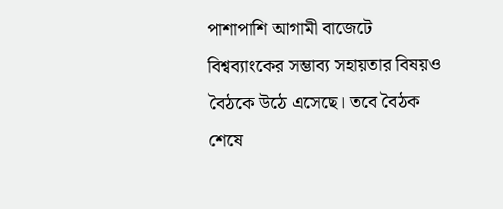পাশাপাশি আগামী বাজেটে বিশ্বব্যাংকের সম্ভাব্য সহায়তার বিষয়ও বৈঠকে উঠে এসেছে। তবে বৈঠক শেষে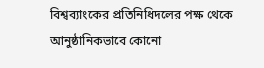বিশ্বব্যাংকের প্রতিনিধিদলের পক্ষ থেকে আনুষ্ঠানিকভাবে কোনো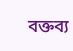বক্তব্য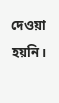দেওয়া হয়নি।